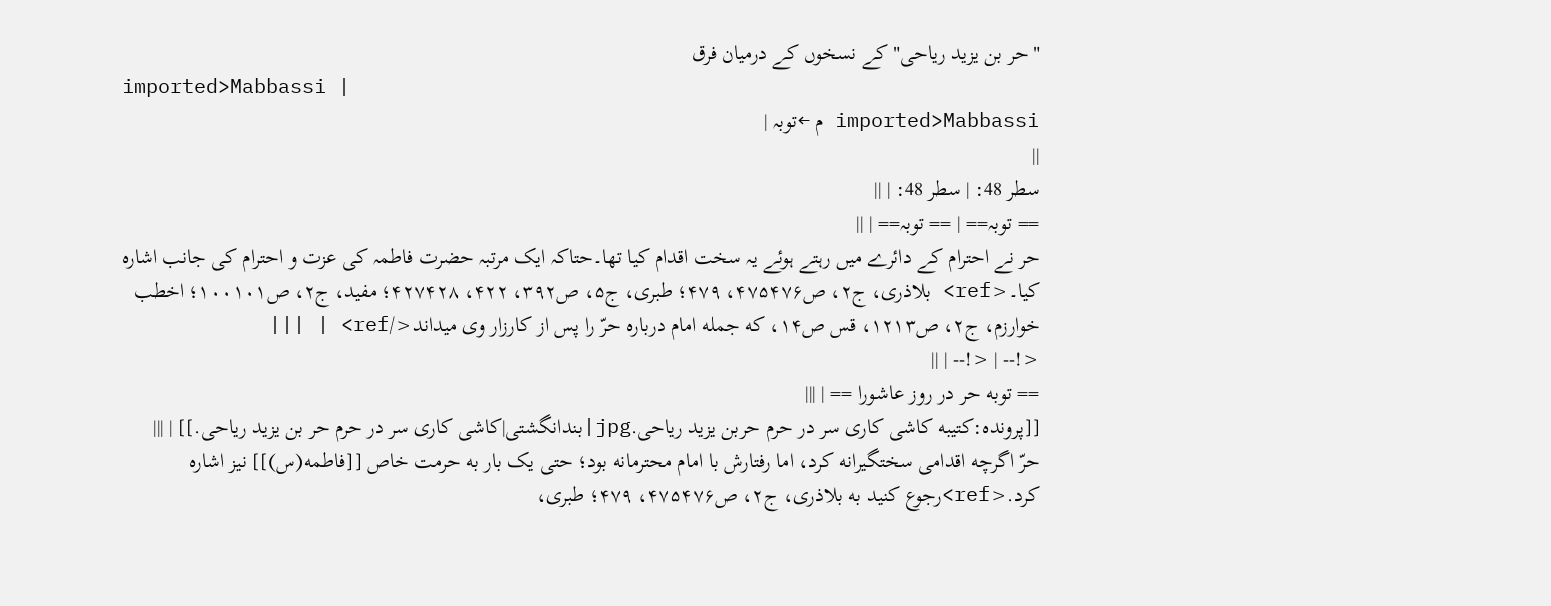"حر بن یزید ریاحی" کے نسخوں کے درمیان فرق
imported>Mabbassi |
imported>Mabbassi م ←توبہ |
||
سطر 48: | سطر 48: | ||
== توبہ== | == توبہ== | ||
حر نے احترام کے دائرے میں رہتے ہوئے یہ سخت اقدام کیا تھا۔حتاکہ ایک مرتبہ حضرت فاطمہ کی عزت و احترام کی جانب اشارہ کیا۔<ref> بلاذری، ج۲، ص۴۷۵۴۷۶، ۴۷۹؛ طبری، ج۵، ص۳۹۲، ۴۲۲، ۴۲۷۴۲۸؛ مفید، ج۲، ص۱۰۰۱۰۱؛ اخطب خوارزم، ج۲، ص۱۲۱۳، قس ص۱۴، که جمله امام درباره حرّ را پس از کارزار وی میداند</ref> | |||
<!-- | <!-- | ||
== توبه حر در روز عاشورا == | |||
[[پرونده:کتیبه کاشی کاری سر در حرم حربن یزید ریاحی.jpg|بندانگشتی|کاشی کاری سر در حرم حر بن یزید ریاحی.]] | |||
حرّ اگرچه اقدامی سختگیرانه کرد، اما رفتارش با امام محترمانه بود؛ حتی یک بار به حرمت خاص [[فاطمه(س)]] نیز اشاره کرد.<ref>رجوع کنید به بلاذری، ج۲، ص۴۷۵۴۷۶، ۴۷۹؛ طبری،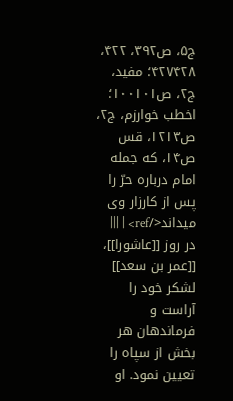ج۵، ص۳۹۲، ۴۲۲، ۴۲۷۴۲۸؛ مفید، ج۲، ص۱۰۰۱۰۱؛ اخطب خوارزم، ج۲، ص۱۲۱۳، قس ص۱۴، که جمله امام درباره حرّ را پس از کارزار وی میداند</ref> | |||
در روز [[عاشورا]]، [[عمر بن سعد]] لشکر خود را آراست و فرماندهان هر بخش از سپاه را تعیین نمود. او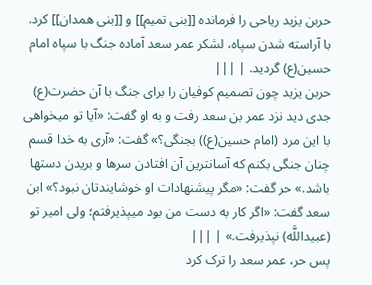حربن یزید ریاحی را فرمانده [[بنی تمیم]] و [[بنی همدان]] کرد. با آراسته شدن سپاه، لشکر عمر سعد آماده جنگ با سپاه امام حسین(ع) گردید. | |||
حربن یزید چون تصمیم کوفیان را برای جنگ با آن حضرت(ع) جدی دید نزد عمر بن سعد رفت و به او گفت: «آیا تو میخواهی با این مرد (امام حسین(ع)) بجنگی؟» گفت: «آری به خدا قسم چنان جنگی بکنم که آسانترین آن افتادن سرها و بریدن دستها باشد.» حر گفت: «مگر پیشنهادات او خوشایندتان نبود؟» ابن سعد گفت: «اگر کار به دست من بود میپذیرفتم؛ ولی امیر تو (عبیداللَّه) نپذیرفت.» | |||
پس حر، عمر سعد را ترک کرد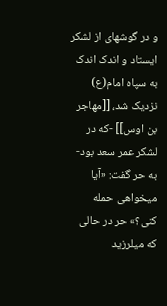و در گوشهای از لشکر ایستاد و اندک اندک به سپاه امام(ع) نزدیک شد، [[مهاجر بن اوس]] -که در لشکر عمر سعد بود- به حر گفت: «آیا میخواهی حمله کنی؟» حر در حالی که میلرزید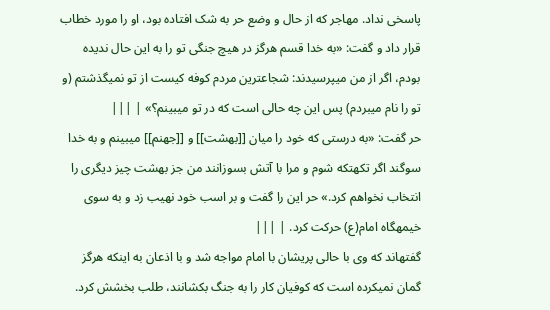پاسخی نداد. مهاجر که از حال و وضع حر به شک افتاده بود، او را مورد خطاب قرار داد و گفت: «به خدا قسم هرگز در هیچ جنگی تو را به این حال ندیده بودم، اگر از من میپرسیدند: شجاعترین مردم کوفه کیست از تو نمیگذشتم (و تو را نام میبردم) پس این چه حالی است که در تو میبینم؟» | |||
حر گفت: «به درستی که خود را میان [[بهشت]] و [[جهنم]] میبینم و به خدا سوگند اگر تکهتکه شوم و مرا با آتش بسوزانند من جز بهشت چیز دیگری را انتخاب نخواهم کرد.» حر این را گفت و بر اسب خود نهیب زد و به سوی خیمهگاه امام(ع) حرکت کرد. | |||
گفتهاند که وی با حالی پریشان با امام مواجه شد و با اذعان به اینکه هرگز گمان نمیکرده است که کوفیان کار را به جنگ بکشانند، طلب بخشش کرد.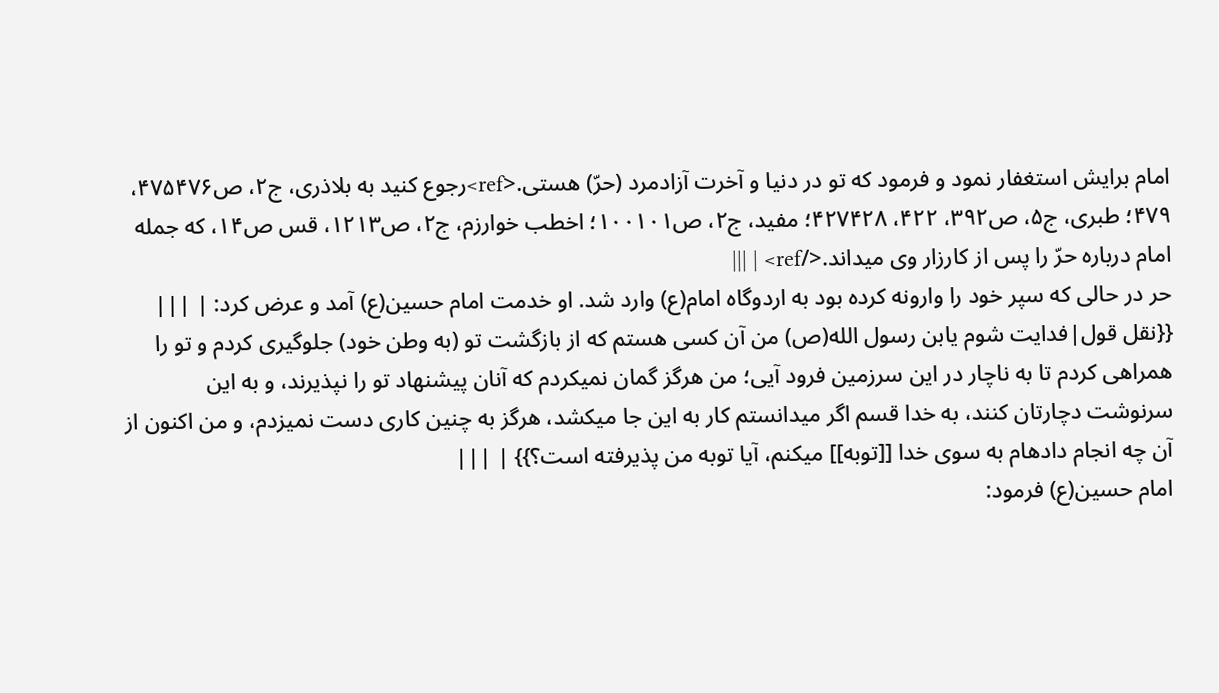امام برایش استغفار نمود و فرمود که تو در دنیا و آخرت آزادمرد (حرّ) هستی.<ref>رجوع کنید به بلاذری، ج۲، ص۴۷۵۴۷۶، ۴۷۹؛ طبری، ج۵، ص۳۹۲، ۴۲۲، ۴۲۷۴۲۸؛ مفید، ج۲، ص۱۰۰۱۰۱؛ اخطب خوارزم، ج۲، ص۱۲۱۳، قس ص۱۴، که جمله امام درباره حرّ را پس از کارزار وی میداند.</ref> | |||
حر در حالی که سپر خود را وارونه کرده بود به اردوگاه امام(ع) وارد شد. او خدمت امام حسین(ع) آمد و عرض کرد: | |||
{{نقل قول|فدایت شوم یابن رسول الله(ص) من آن کسی هستم که از بازگشت تو (به وطن خود) جلوگیری کردم و تو را همراهی کردم تا به ناچار در این سرزمین فرود آیی؛ من هرگز گمان نمیکردم که آنان پیشنهاد تو را نپذیرند، و به این سرنوشت دچارتان کنند، به خدا قسم اگر میدانستم کار به این جا میکشد، هرگز به چنین کاری دست نمیزدم، و من اکنون از آن چه انجام دادهام به سوی خدا [[توبه]] میکنم، آیا توبه من پذیرفته است؟}} | |||
امام حسین(ع) فرمود: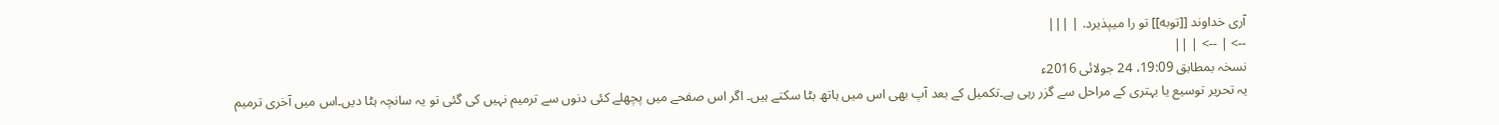آری خداوند [[توبه]] تو را میپذیرد. | |||
--> | --> | ||
نسخہ بمطابق 19:09، 24 جولائی 2016ء
یہ تحریر توسیع یا بہتری کے مراحل سے گزر رہی ہے۔تکمیل کے بعد آپ بھی اس میں ہاتھ بٹا سکتے ہیں۔ اگر اس صفحے میں پچھلے کئی دنوں سے ترمیم نہیں کی گئی تو یہ سانچہ ہٹا دیں۔اس میں آخری ترمیم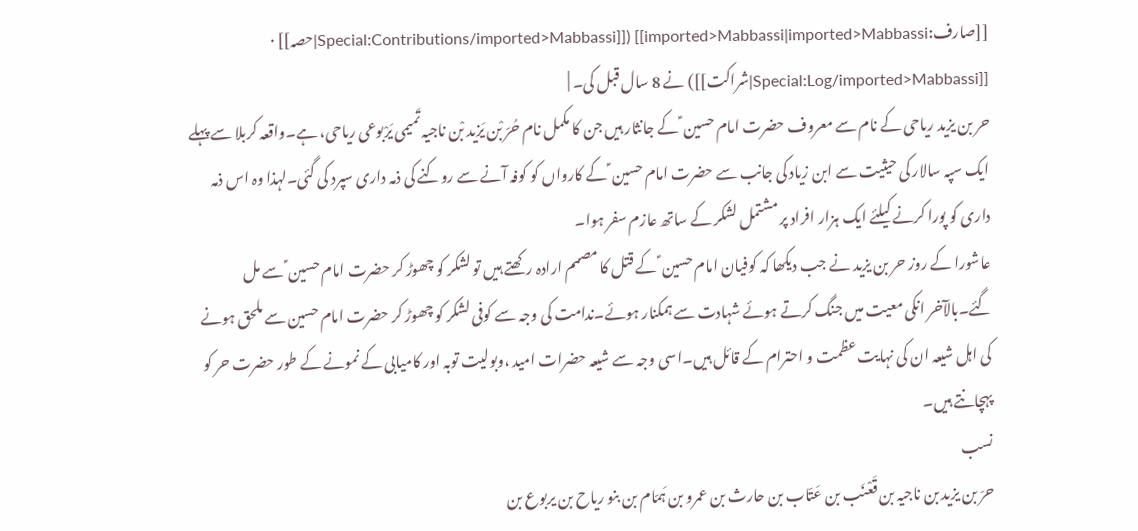[[صارف:imported>Mabbassi|imported>Mabbassi]] ([[Special:Contributions/imported>Mabbassi|حصہ]] · [[Special:Log/imported>Mabbassi|شراکت]]) نے 8 سال قبل کی۔ |
حر بن یزید ریاحی کے نام سے معروف حضرت امام حسین ؑ کے جانثار ہیں جن کا مکمل نام حُرّ بْن یَزید بْن ناجیہ تَمیمی یَرْبوعی ریاحی، ہے۔واقعہ کربلا سے پہلے ایک سپہ سالار کی حیثیت سے ابن زیاد کی جانب سے حضرت امام حسین ؑ کے کارواں کو کوفہ آنے سے روکنے کی ذمہ داری سپرد کی گئی۔لہذا وہ اس ذمہ داری کو پورا کرنے کیلئے ایک ہزار افراد پر مشتمل لشکر کے ساتھ عازم سفر ہوا۔
عاشورا کے روز حر بن یزید نے جب دیکھا کہ کوفیان امام حسین ؑ کے قتل کا مصمم ارادہ رکھتے ہیں تو لشکر کو چھوڑ کر حضرت امام حسین ؑ سے مل گئے۔بالآخر انکی معیت میں جنگ کرتے ہوئے شہادت سے ہمکنار ہوئے۔ندامت کی وجہ سے کوفی لشکر کو چھوڑ کر حضرت امام حسین سے ملحق ہونے کی اہل شیعہ ان کی نہایت عظمت و احترام کے قائل ہیں۔اسی وجہ سے شیعہ حضرات امید ،وبولیت توبہ اور کامیابی کے نمونے کے طور حضرت حر کو پہچانتے ہیں۔
نسب
حرّ بن یزید بن ناجیہ بن قَعْنَب بن عَتّاب بن حارث بن عمرو بن ہَمّام بن بنو ریاح بن یربوع بن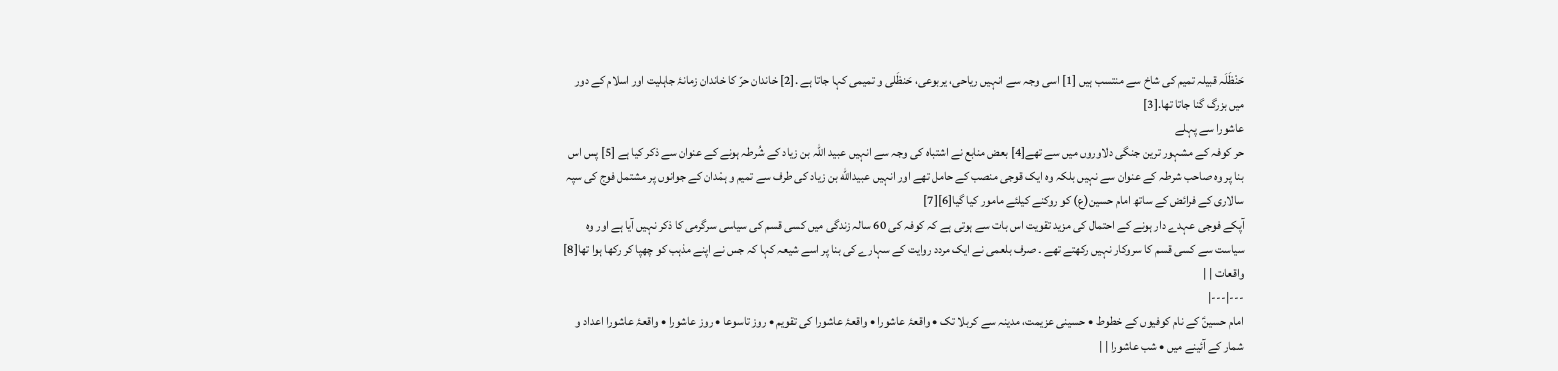حَنْظَلَہ قبیلہ تمیم کی شاخ سے منتسب ہیں [1] اسی وجہ سے انہیں ریاحی، یربوعی، حَنظَلی و تمیمی کہا جاتا ہے .[2] خاندان حرّ کا خاندان زمانۂ جاہلیت اور اسلام کے دور میں بزرگ گنا جاتا تھا.[3]
عاشورا سے پہلے
حر کوفہ کے مشہور ترین جنگی دلاوروں میں سے تھے[4] بعض منابع نے اشتباہ کی وجہ سے انہیں عبید اللہ بن زیاد کے شُرطہ ہونے کے عنوان سے ذکر کیا ہے [5] پس اس بنا پر وہ صاحب شرطہ کے عنوان سے نہیں بلکہ وہ ایک قوجی منصب کے حامل تھے اور انہیں عبیداللّه بن زیاد کی طرف سے تمیم و ہمْدان کے جوانوں پر مشتمل فوج کی سپہ سالاری کے فرائض کے ساتھ امام حسین(ع) کو روکنے کیلئے مامور کیا گیا[6][7]
آپکے فوجی عہدے دار ہونے کے احتمال کی مزید تقویت اس بات سے ہوتی ہے کہ کوفہ کی 60 سالہ زندگی میں کسی قسم کی سیاسی سرگرمی کا ذکر نہیں آیا ہے اور وہ سیاست سے کسی قسم کا سروکار نہیں رکھتے تھے ۔ صرف بلعمی نے ایک مردد روایت کے سہارے کی بنا پر اسے شیعہ کہا کہ جس نے اپنے مذہب کو چھپا کر رکھا ہوا تھا[8]
واقعات | |
---|---|
امام حسینؑ کے نام کوفیوں کے خطوط • حسینی عزیمت، مدینہ سے کربلا تک • واقعۂ عاشورا • واقعۂ عاشورا کی تقویم • روز تاسوعا • روز عاشورا • واقعۂ عاشورا اعداد و شمار کے آئینے میں • شب عاشورا | |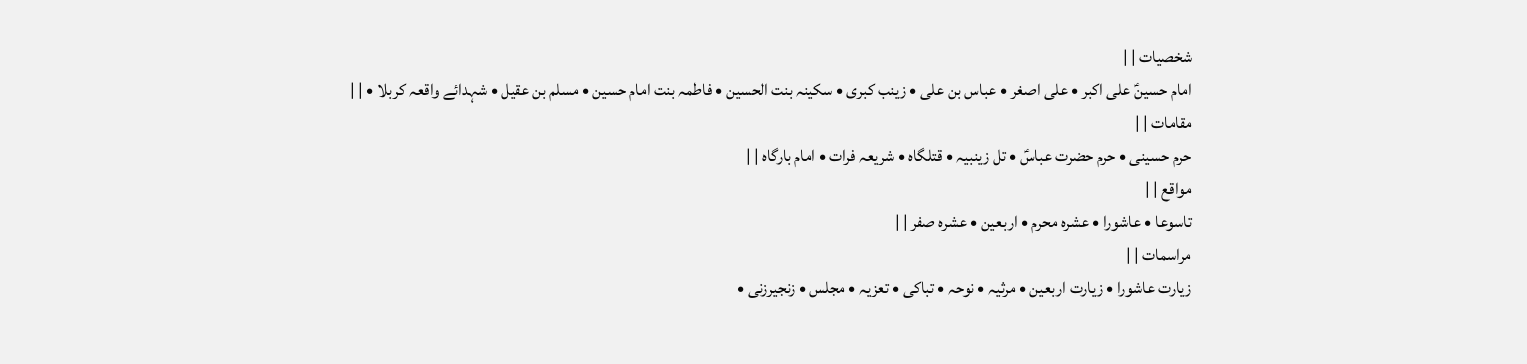شخصیات | |
امام حسینؑ علی اکبر • علی اصغر • عباس بن علی • زینب کبری • سکینہ بنت الحسین • فاطمہ بنت امام حسین • مسلم بن عقیل • شہدائے واقعہ کربلا • | |
مقامات | |
حرم حسینی • حرم حضرت عباسؑ • تل زینبیہ • قتلگاہ • شریعہ فرات • امام بارگاہ | |
مواقع | |
تاسوعا • عاشورا • عشرہ محرم • اربعین • عشرہ صفر | |
مراسمات | |
زیارت عاشورا • زیارت اربعین • مرثیہ • نوحہ • تباکی • تعزیہ • مجلس • زنجیرزنی •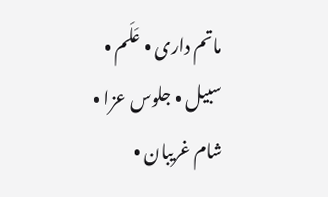ماتم داری • عَلَم • سبیل • جلوس عزا • شام غریبان •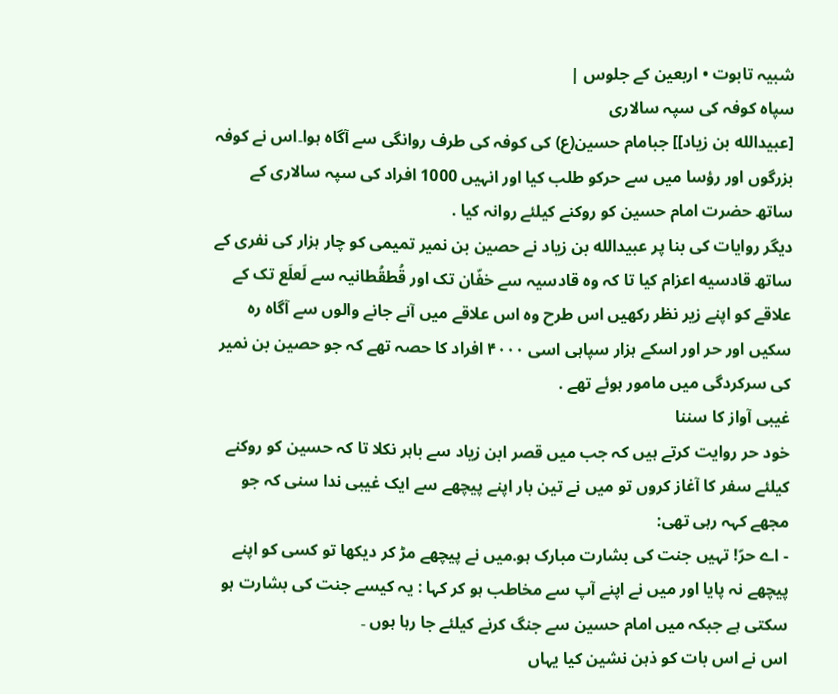شبیہ تابوت • اربعین کے جلوس |
سپاہ کوفہ کی سپہ سالاری
[عبیدالله بن زیاد]] جبامام حسین(ع) کی کوفہ کی طرف روانگی سے آگاہ ہوا۔اس نے کوفہ بزرگوں اور رؤسا میں سے حرکو طلب کیا اور انہیں 1000 افراد کی سپہ سالاری کے ساتھ حضرت امام حسین کو روکنے کیلئے روانہ کیا .
دیگر روایات کی بنا پر عبیدالله بن زیاد نے حصین بن نمیر تمیمی کو چار ہزار کی نفری کے ساتھ قادسیه اعزام کیا تا کہ وہ قادسیہ سے خفّان تک اور قُطقُطانیہ سے لَعلَع تک کے علاقے کو اپنے زیر نظر رکھیں اس طرح وہ اس علاقے میں آنے جانے والوں سے آگاہ رہ سکیں اور حر اور اسکے ہزار سپاہی اسی ۴۰۰۰ افراد کا حصہ تھے کہ جو حصین بن نمیر کی سرکردگی میں مامور ہوئے تھے .
غیبی آواز کا سننا
خود حر روایت کرتے ہیں کہ جب میں قصر ابن زیاد سے باہر نکلا تا کہ حسین کو روکنے کیلئے سفر کا آغاز کروں تو میں نے تین بار اپنے پیچھے سے ایک غیبی ندا سنی کہ جو مجھے کہہ رہی تھی:
- اے حرّ! تہیں جنت کی بشارت مبارک ہو.میں نے پیچھے مڑ کر دیکھا تو کسی کو اپنے پیچھے نہ پایا اور میں نے اپنے آپ سے مخاطب ہو کر کہا : یہ کیسے جنت کی بشارت ہو سکتی ہے جبکہ میں امام حسین سے جنگ کرنے کیلئے جا رہا ہوں ۔
اس نے اس بات کو ذہن نشین کیا یہاں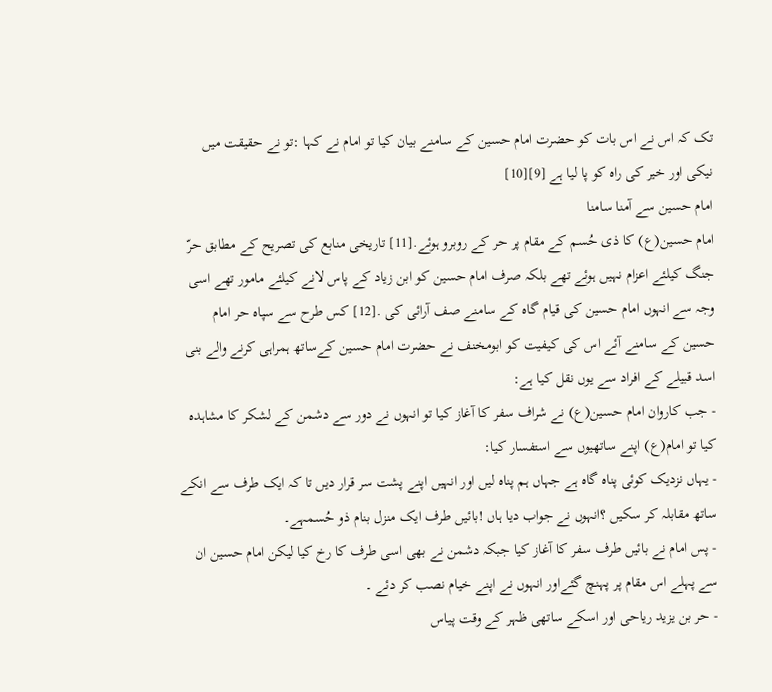تک کہ اس نے اس بات کو حضرت امام حسین کے سامنے بیان کیا تو امام نے کہا :تو نے حقیقت میں نیکی اور خیر کی راہ کو پا لیا ہے [9][10]
امام حسین سے آمنا سامنا
امام حسین(ع) کا ذی حُسم کے مقام پر حر کے روبرو ہوئے.[11] تاریخی منابع کی تصریح کے مطابق حرّ جنگ کیلئے اعزام نہیں ہوئے تھے بلکہ صرف امام حسین کو ابن زیاد کے پاس لانے کیلئے مامور تھے اسی وجہ سے انہوں امام حسین کی قیام گاہ کے سامنے صف آرائی کی .[12] کس طرح سے سپاہ حر امام حسین کے سامنے آئے اس کی کیفیت کو ابومخنف نے حضرت امام حسین کےساتھ ہمراہی کرنے والے بنی اسد قبیلے کے افراد سے یوں نقل کیا ہے:
- جب کاروان امام حسین(ع) نے شراف سفر کا آغاز کیا تو انہوں نے دور سے دشمن کے لشکر کا مشاہدہ کیا تو امام(ع) اپنے ساتھیوں سے استفسار کیا:
- یہاں نزدیک کوئی پناہ گاہ ہے جہاں ہم پناہ لیں اور انہیں اپنے پشت سر قرار دیں تا کہ ایک طرف سے انکے ساتھ مقابلہ کر سکیں ؟انہوں نے جواب دیا ہاں !بائیں طرف ایک منزل بنام ذو حُسمہے۔
- پس امام نے بائیں طرف سفر کا آغاز کیا جبکہ دشمن نے بھی اسی طرف کا رخ کیا لیکن امام حسین ان سے پہلے اس مقام پر پہنچ گئےاور انہوں نے اپنے خیام نصب کر دئے ۔
- حر بن یزید ریاحی اور اسکے ساتھی ظہر کے وقت پیاس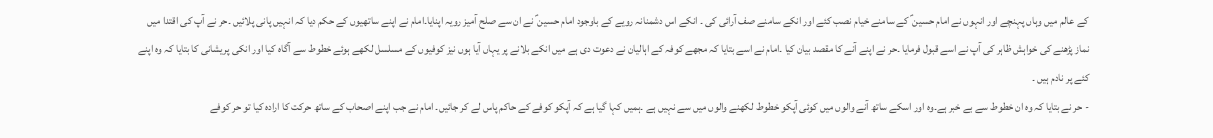کے عالم میں وہاں پہنچے اور انہوں نے امام حسین ؑ کے سامنے خیام نصب کئے اور انکے سامنے صف آرائی کی ۔ انکے اس دشمنانہ رویے کے باوجود امام حسین ؑ نے ان سے صلح آمیز رویہ اپنایا۔امام نے اپنے ساتھیوں کے حکم دیا کہ انہیں پانی پلائیں ۔حر نے آپ کی اقتدا میں نماز پڑھنے کی خواہش ظاہر کی آپ نے اسے قبول فرمایا ۔حر نے اپنے آنے کا مقصد بیان کیا ۔امام نے اسے بتایا کہ مجھے کوفہ کے اہالیان نے دعوت دی ہے میں انکے بلانے پر یہاں آیا ہوں نیز کوفیوں کے مسلسل لکھے ہوئے خطوط سے آگاہ کیا اور انکی پریشانی کا بتایا کہ وہ اپنے کئے پر نادم ہیں ۔
- حر نے بتایا کہ وہ ان خطوط سے بے خبر ہے۔وہ اور اسکے ساتھ آنے والوں میں کوئی آپکو خطوط لکھنے والوں میں سے نہیں ہے ۔ہمیں کہا گیا ہے کہ آپکو کوفے کے حاکم پاس لے کر جائیں۔ امام نے جب اپنے اصحاب کے ساتھ حرکت کا ارادہ کیا تو حر کوفے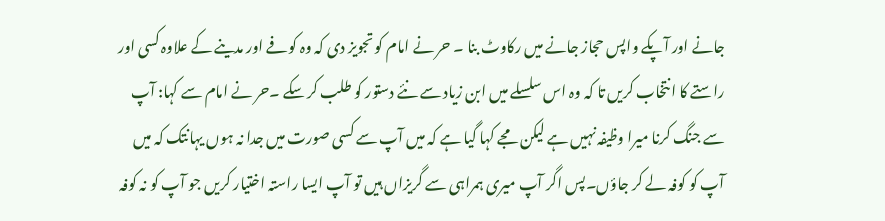جانے اور آپکے واپس حجاز جانے میں رکاوٹ بنا ۔ حر نے امام کو تجویز دی کہ وہ کوفے اور مدینے کے علاوہ کسی اور راستے کا انتخاب کریں تا کہ وہ اس سلسلے میں ابن زیاد سے نئے دستور کو طلب کر سکے ۔حر نے امام سے کہا: آپ سے جنگ کرنا میرا وظیفہ نہیں ہے لیکن مجے کہا گیا ہے کہ میں آپ سے کسی صورت میں جدا نہ ہوں یہانتک کہ میں آپ کو کوفہ لے کر جاؤں۔پس اگر آپ میری ہمراہی سے گریزاں ہیں تو آپ ایسا راستہ اختیار کریں جو آپ کو نہ کوفہ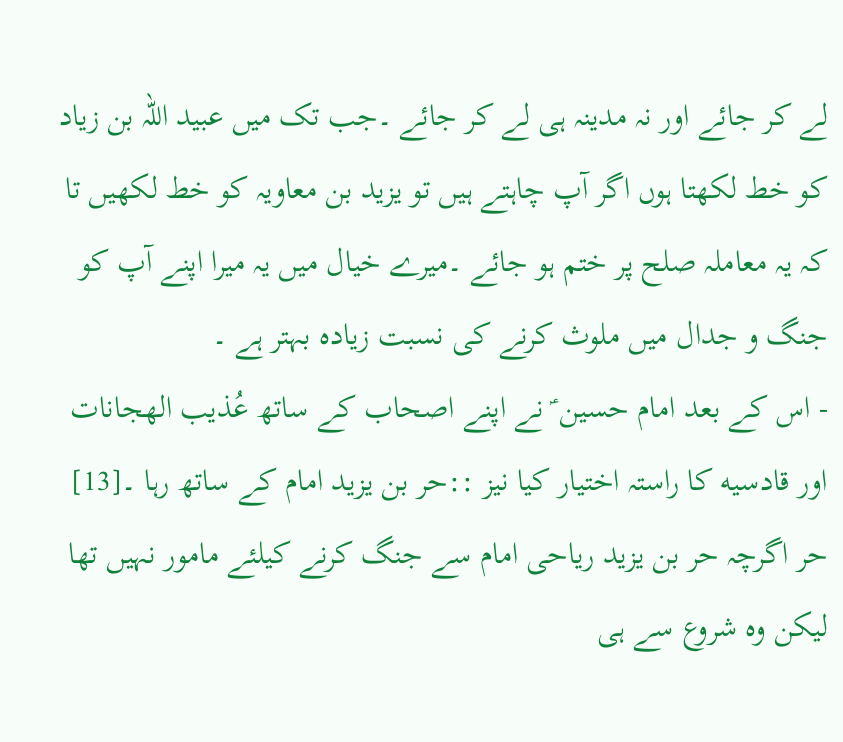لے کر جائے اور نہ مدینہ ہی لے کر جائے ۔جب تک میں عبید اللہ بن زیاد کو خط لکھتا ہوں اگر آپ چاہتے ہیں تو یزید بن معاویہ کو خط لکھیں تا کہ یہ معاملہ صلح پر ختم ہو جائے ۔میرے خیال میں یہ میرا اپنے آپ کو جنگ و جدال میں ملوث کرنے کی نسبت زیادہ بہتر ہے ۔
- اس کے بعد امام حسین ؑ نے اپنے اصحاب کے ساتھ عُذیب الهجانات اور قادسیه کا راستہ اختیار کیا نیز ::حر بن یزید امام کے ساتھ رہا ۔[13]
حر اگرچہ حر بن یزید ریاحی امام سے جنگ کرنے کیلئے مامور نہیں تھا لیکن وہ شروع سے ہی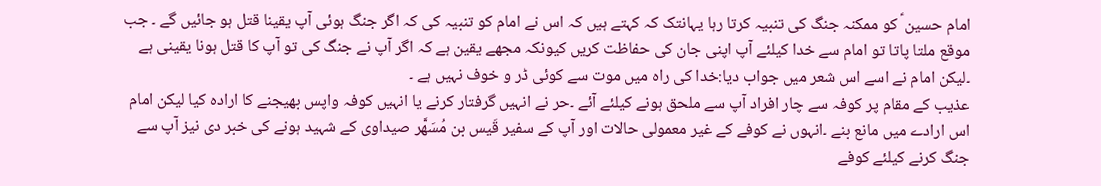امام حسین ؑ کو ممکنہ جنگ کی تنبیہ کرتا رہا یہانتک کہ کہتے ہیں کہ اس نے امام کو تنبیہ کی کہ اگر جنگ ہوئی آپ یقینا قتل ہو جائیں گے ۔ جب موقع ملتا پاتا تو امام سے خدا کیلئے آپ اپنی جان کی حفاظت کریں کیونکہ مجھے یقین ہے کہ اگر آپ نے جنگ کی تو آپ کا قتل ہونا یقینی ہے ۔لیکن امام نے اسے اس شعر میں جواب دیا:خدا کی راہ میں موت سے کوئی ڈر و خوف نہیں ہے ۔
عذیب کے مقام پر کوفہ سے چار افراد آپ سے ملحق ہونے کیلئے آئے ۔حر نے انہیں گرفتار کرنے یا انہیں کوفہ واپس بھیجنے کا ارادہ کیا لیکن امام اس ارادے میں مانع بنے ۔انہوں نے کوفے کے غیر معمولی حالات اور آپ کے سفیر قَیس بن مُسَهَّر صیداوی کے شہید ہونے کی خبر دی نیز آپ سے جنگ کرنے کیلئے کوفے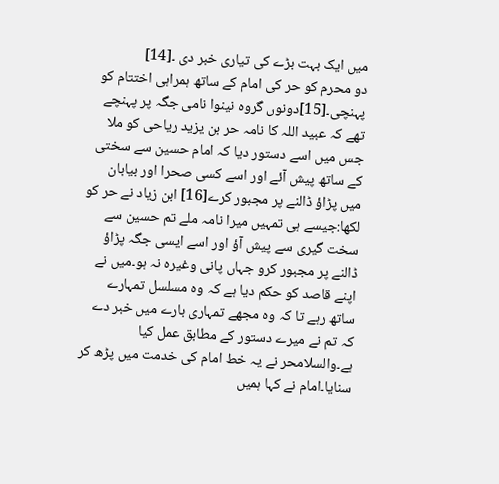میں ایک بہت بڑے کی تیاری خبر دی ۔[14]
دو محرم کو حر کی امام کے ساتھ ہمراہی اختتام کو پہنچی۔[15]دونوں گروہ نینوا نامی جگہ پر پہنچے تھے کہ عبید اللہ کا نامہ حر بن یزید ریاحی کو ملا جس میں اسے دستور دیا کہ امام حسین سے سختی کے ساتھ پیش آئے اور اسے کسی صحرا اور بیابان میں پڑاؤ ڈالنے پر مجبور کرے[16] ابن زیاد نے حر کو لکھا:جیسے ہی تمہیں میرا نامہ ملے تم حسین سے سخت گیری سے پیش آؤ اور اسے ایسی جگہ پڑاؤ ڈالنے پر مجبور کرو جہاں پانی وغیرہ نہ ہو۔میں نے اپنے قاصد کو حکم دیا ہے کہ وہ مسلسل تمہارے ساتھ رہے تا کہ وہ مجھے تمہاری بارے میں خبر دے کہ تم نے میرے دستور کے مطابق عمل کیا ہے۔والسلامحر نے یہ خط امام کی خدمت میں پڑھ کر سنایا۔امام نے کہا ہمیں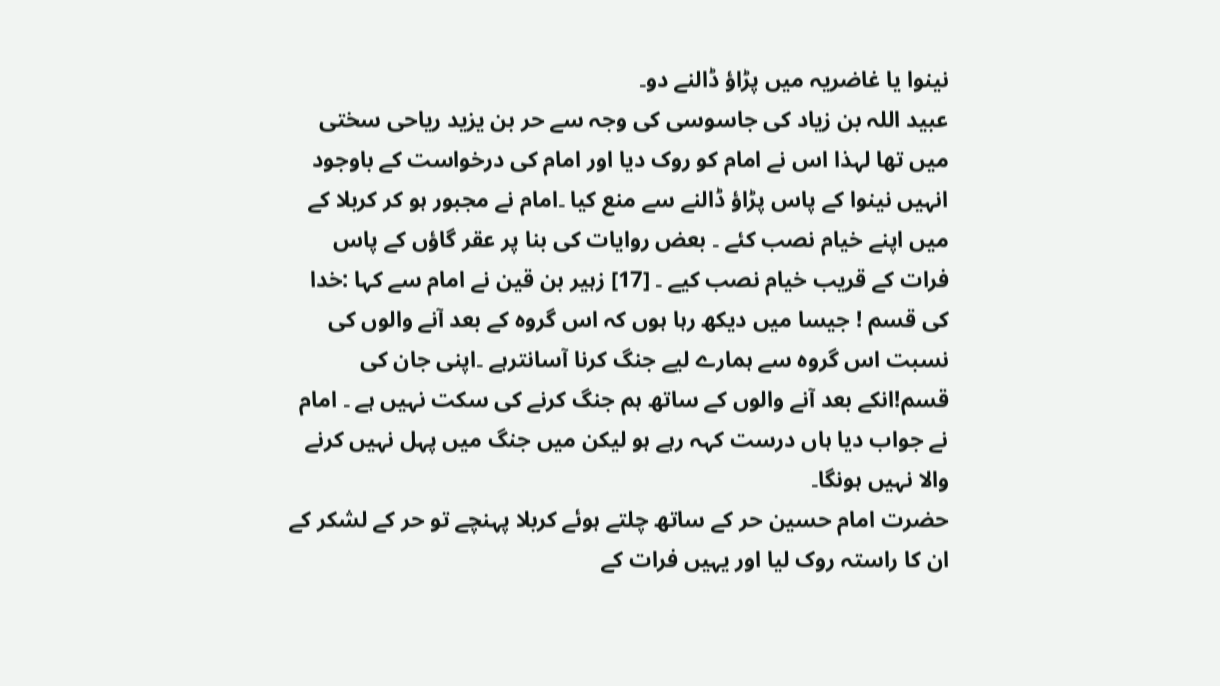نینوا یا غاضریہ میں پڑاؤ ڈالنے دو۔
عبید اللہ بن زیاد کی جاسوسی کی وجہ سے حر بن یزید ریاحی سختی میں تھا لہذا اس نے امام کو روک دیا اور امام کی درخواست کے باوجود انہیں نینوا کے پاس پڑاؤ ڈالنے سے منع کیا ۔امام نے مجبور ہو کر کربلا کے میں اپنے خیام نصب کئے ۔ بعض روایات کی بنا پر عقر گاؤں کے پاس فرات کے قریب خیام نصب کیے ۔ [17] زہیر بن قین نے امام سے کہا :خدا کی قسم ! جیسا میں دیکھ رہا ہوں کہ اس گروہ کے بعد آنے والوں کی نسبت اس گروہ سے ہمارے لیے جنگ کرنا آسانترہے ۔اپنی جان کی قسم!انکے بعد آنے والوں کے ساتھ ہم جنگ کرنے کی سکت نہیں ہے ۔ امام نے جواب دیا ہاں درست کہہ رہے ہو لیکن میں جنگ میں پہل نہیں کرنے والا نہیں ہونگا۔
حضرت امام حسین حر کے ساتھ چلتے ہوئے کربلا پہنچے تو حر کے لشکر کے ان کا راستہ روک لیا اور یہیں فرات کے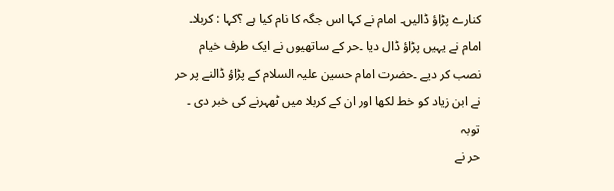کنارے پڑاؤ ڈالیں۔ امام نے کہا اس جگہ کا نام کیا ہے ؟کہا : کربلا۔ امام نے یہیں پڑاؤ ڈال دیا ۔حر کے ساتھیوں نے ایک طرف خیام نصب کر دیے ۔حضرت امام حسین علیہ السلام کے پڑاؤ ڈالنے پر حر نے ابن زیاد کو خط لکھا اور ان کے کربلا میں ٹھہرنے کی خبر دی ۔
توبہ
حر نے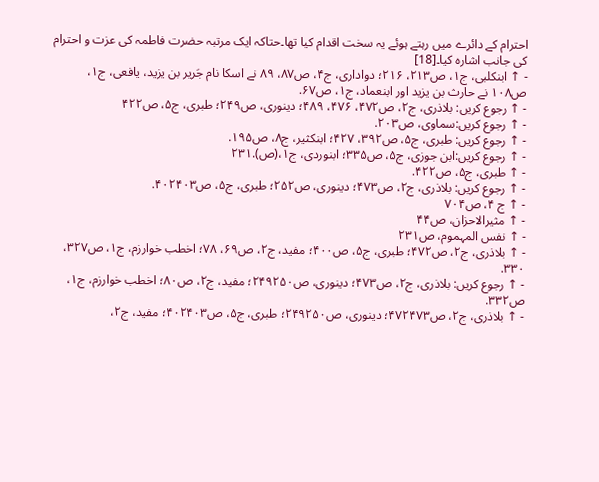احترام کے دائرے میں رہتے ہوئے یہ سخت اقدام کیا تھا۔حتاکہ ایک مرتبہ حضرت فاطمہ کی عزت و احترام کی جانب اشارہ کیا۔[18]
- ↑ ابنكلبی، ج۱، ص۲۱۳، ۲۱۶؛ دواداری، ج۴، ص۸۷، ۸۹ نے اسکا نام جَریر بن یزید، یافعی، ج۱، ص۱۰۸ نے حارث بن یزید اور ابنعماد، ج۱، ص۶۷.
- ↑ رجوع کریں: بلاذری، ج۲، ص۴۷۲، ۴۷۶، ۴۸۹؛ دینوری، ص۲۴۹؛ طبری، ج۵، ص۴۲۲
- ↑ رجوع کریں:سماوی، ص۲۰۳.
- ↑ رجوع کریں: طبری، ج۵، ص۳۹۲، ۴۲۷؛ ابنكثیر، ج۸، ص۱۹۵.
- ↑ رجوع کریں:ابن جوزی، ج۵، ص۳۳۵؛ ابنوردی، ج۱،(ص).۲۳۱
- ↑ طبری، ج۵، ص۴۲۲.
- ↑ رجوع کریں: بلاذری، ج۲، ص۴۷۳؛ دینوری، ص۲۵۲؛ طبری، ج۵، ص۴۰۲۴۰۳.
- ↑ ج ۴، ص۷۰۴
- ↑ مثیرالاحزان، ص۴۴
- ↑ نفس المہموم، ص۲۳۱
- ↑ بلاذری، ج۲، ص۴۷۲؛ طبری، ج۵، ص۴۰۰؛ مفید، ج۲، ص۶۹، ۷۸؛ اخطب خوارزم، ج۱، ص۳۲۷، ۳۳۰.
- ↑ رجوع کریں: بلاذری، ج۲، ص۴۷۳؛ دینوری، ص۲۴۹۲۵۰؛ مفید، ج۲، ص۸۰؛ اخطب خوارزم، ج۱، ص۳۳۲.
- ↑ بلاذری، ج۲، ص۴۷۲۴۷۳؛ دینوری، ص۲۴۹۲۵۰؛ طبری، ج۵، ص۴۰۲۴۰۳؛ مفید، ج۲،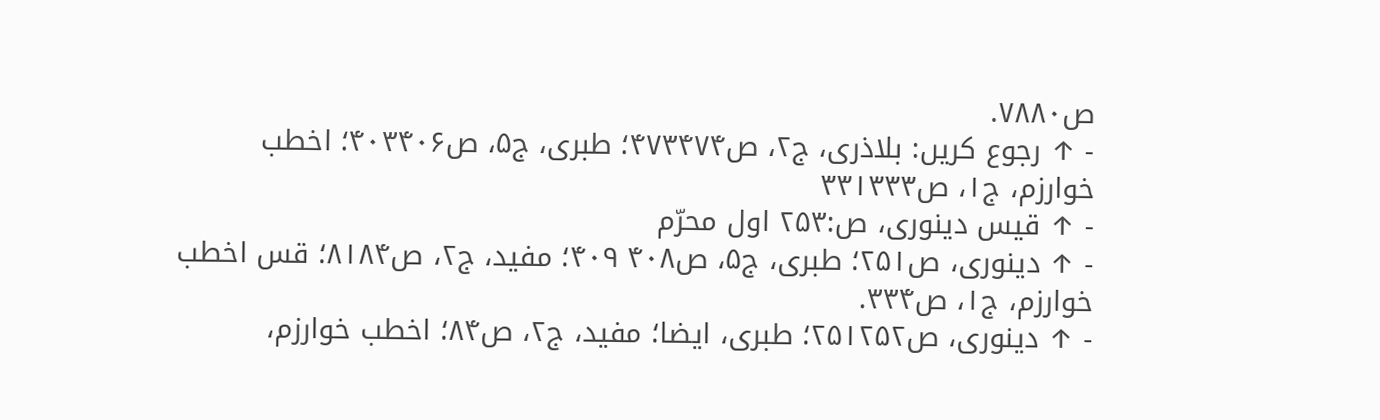ص۷۸۸۰.
- ↑ رجوع کریں: بلاذری، ج۲، ص۴۷۳۴۷۴؛ طبری، ج۵، ص۴۰۳۴۰۶؛ اخطب خوارزم، ج۱، ص۳۳۱۳۳۳
- ↑ قیس دینوری، ص:۲۵۳ اول محرّم
- ↑ دینوری، ص۲۵۱؛ طبری، ج۵، ص۴۰۸ ۴۰۹؛ مفید، ج۲، ص۸۱۸۴؛ قس اخطب خوارزم، ج۱، ص۳۳۴.
- ↑ دینوری، ص۲۵۱۲۵۲؛ طبری، ایضا؛ مفید، ج۲، ص۸۴؛ اخطب خوارزم،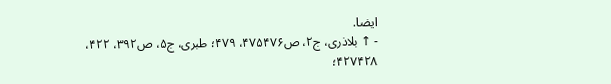ایضا.
- ↑ بلاذری، ج۲، ص۴۷۵۴۷۶، ۴۷۹؛ طبری، ج۵، ص۳۹۲، ۴۲۲، ۴۲۷۴۲۸؛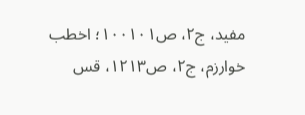مفید، ج۲، ص۱۰۰۱۰۱؛ اخطب خوارزم، ج۲، ص۱۲۱۳، قس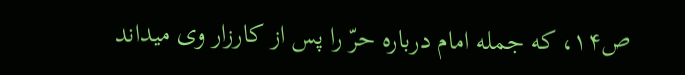ص۱۴، که جمله امام درباره حرّ را پس از کارزار وی میداند